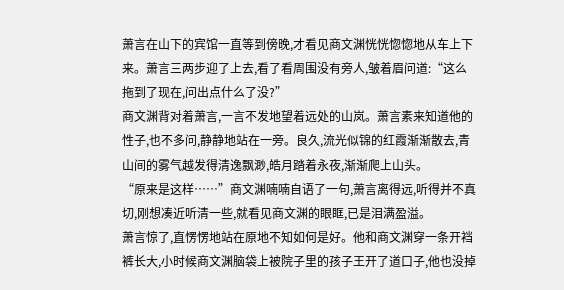萧言在山下的宾馆一直等到傍晚,才看见商文渊恍恍惚惚地从车上下来。萧言三两步迎了上去,看了看周围没有旁人,皱着眉问道:“这么拖到了现在,问出点什么了没?”
商文渊背对着萧言,一言不发地望着远处的山岚。萧言素来知道他的性子,也不多问,静静地站在一旁。良久,流光似锦的红霞渐渐散去,青山间的雾气越发得清逸飘渺,皓月踏着永夜,渐渐爬上山头。
“原来是这样……”商文渊喃喃自语了一句,萧言离得远,听得并不真切,刚想凑近听清一些,就看见商文渊的眼眶,已是泪满盈溢。
萧言惊了,直愣愣地站在原地不知如何是好。他和商文渊穿一条开裆裤长大,小时候商文渊脑袋上被院子里的孩子王开了道口子,他也没掉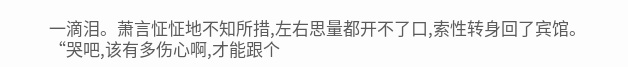一滴泪。萧言怔怔地不知所措,左右思量都开不了口,索性转身回了宾馆。
“哭吧,该有多伤心啊,才能跟个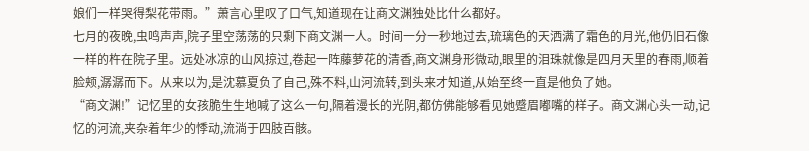娘们一样哭得梨花带雨。”萧言心里叹了口气,知道现在让商文渊独处比什么都好。
七月的夜晚,虫鸣声声,院子里空荡荡的只剩下商文渊一人。时间一分一秒地过去,琉璃色的天洒满了霜色的月光,他仍旧石像一样的杵在院子里。远处冰凉的山风掠过,卷起一阵藤萝花的清香,商文渊身形微动,眼里的泪珠就像是四月天里的春雨,顺着脸颊,潺潺而下。从来以为,是沈慕夏负了自己,殊不料,山河流转,到头来才知道,从始至终一直是他负了她。
“商文渊!”记忆里的女孩脆生生地喊了这么一句,隔着漫长的光阴,都仿佛能够看见她蹙眉嘟嘴的样子。商文渊心头一动,记忆的河流,夹杂着年少的悸动,流淌于四肢百骸。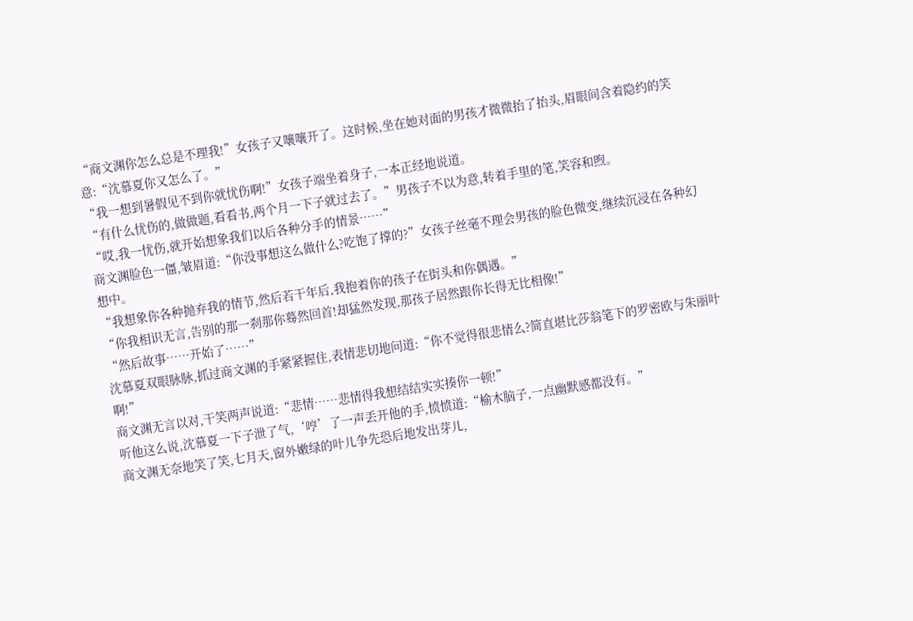“商文渊你怎么总是不理我!”女孩子又嚷嚷开了。这时候,坐在她对面的男孩才微微抬了抬头,眉眼间含着隐约的笑意:“沈慕夏你又怎么了。”
“我一想到暑假见不到你就忧伤啊!”女孩子端坐着身子,一本正经地说道。
“有什么忧伤的,做做题,看看书,两个月一下子就过去了。”男孩子不以为意,转着手里的笔,笑容和煦。
“哎,我一忧伤,就开始想象我们以后各种分手的情景……”
商文渊脸色一僵,皱眉道:“你没事想这么做什么?吃饱了撑的?”女孩子丝毫不理会男孩的脸色微变,继续沉浸在各种幻想中。
“我想象你各种抛弃我的情节,然后若干年后,我抱着你的孩子在街头和你偶遇。”
“你我相识无言,告别的那一刹那你蓦然回首!却猛然发现,那孩子居然跟你长得无比相像!”
“然后故事……开始了……”
沈慕夏双眼脉脉,抓过商文渊的手紧紧握住,表情悲切地问道:“你不觉得很悲情么?简直堪比莎翁笔下的罗密欧与朱丽叶啊!”
商文渊无言以对,干笑两声说道:“悲情……悲情得我想结结实实揍你一顿!”
听他这么说,沈慕夏一下子泄了气,‘哼’了一声丢开他的手,愤愤道:“榆木脑子,一点幽默感都没有。”
商文渊无奈地笑了笑,七月天,窗外嫩绿的叶儿争先恐后地发出芽儿,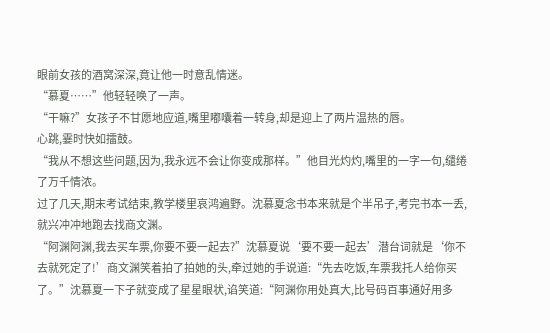眼前女孩的酒窝深深,竟让他一时意乱情迷。
“慕夏……”他轻轻唤了一声。
“干嘛?”女孩子不甘愿地应道,嘴里嘟囔着一转身,却是迎上了两片温热的唇。
心跳,霎时快如擂鼓。
“我从不想这些问题,因为,我永远不会让你变成那样。”他目光灼灼,嘴里的一字一句,缱绻了万千情浓。
过了几天,期末考试结束,教学楼里哀鸿遍野。沈慕夏念书本来就是个半吊子,考完书本一丢,就兴冲冲地跑去找商文渊。
“阿渊阿渊,我去买车票,你要不要一起去?”沈慕夏说‘要不要一起去’潜台词就是‘你不去就死定了!’商文渊笑着拍了拍她的头,牵过她的手说道:“先去吃饭,车票我托人给你买了。”沈慕夏一下子就变成了星星眼状,谄笑道:“阿渊你用处真大,比号码百事通好用多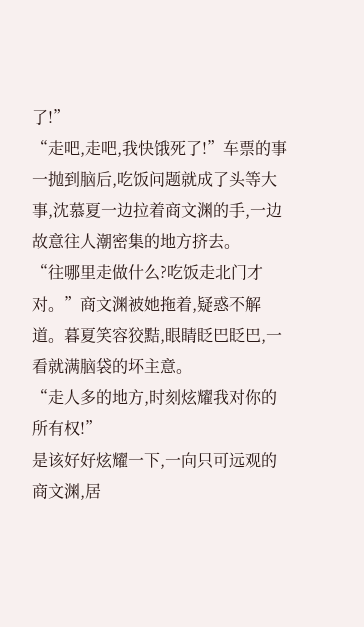了!”
“走吧,走吧,我快饿死了!”车票的事一抛到脑后,吃饭问题就成了头等大事,沈慕夏一边拉着商文渊的手,一边故意往人潮密集的地方挤去。
“往哪里走做什么?吃饭走北门才对。”商文渊被她拖着,疑惑不解道。暮夏笑容狡黠,眼睛眨巴眨巴,一看就满脑袋的坏主意。
“走人多的地方,时刻炫耀我对你的所有权!”
是该好好炫耀一下,一向只可远观的商文渊,居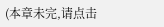(本章未完,请点击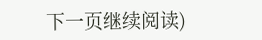下一页继续阅读)